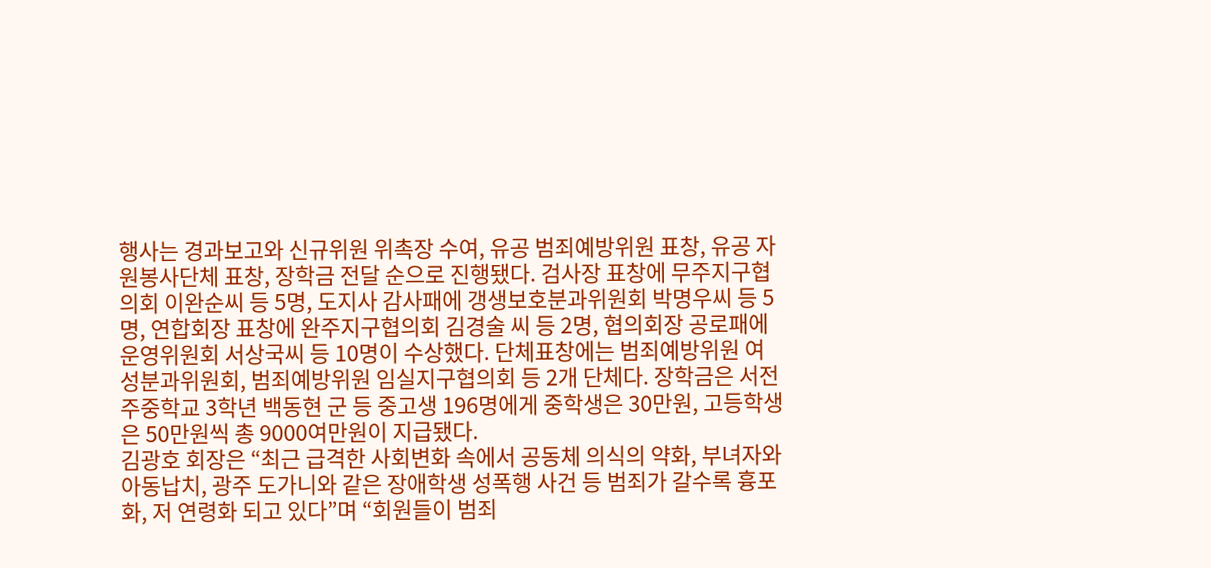행사는 경과보고와 신규위원 위촉장 수여, 유공 범죄예방위원 표창, 유공 자원봉사단체 표창, 장학금 전달 순으로 진행됐다. 검사장 표창에 무주지구협의회 이완순씨 등 5명, 도지사 감사패에 갱생보호분과위원회 박명우씨 등 5명, 연합회장 표창에 완주지구협의회 김경술 씨 등 2명, 협의회장 공로패에 운영위원회 서상국씨 등 10명이 수상했다. 단체표창에는 범죄예방위원 여성분과위원회, 범죄예방위원 임실지구협의회 등 2개 단체다. 장학금은 서전주중학교 3학년 백동현 군 등 중고생 196명에게 중학생은 30만원, 고등학생은 50만원씩 총 9000여만원이 지급됐다.
김광호 회장은 “최근 급격한 사회변화 속에서 공동체 의식의 약화, 부녀자와 아동납치, 광주 도가니와 같은 장애학생 성폭행 사건 등 범죄가 갈수록 흉포화, 저 연령화 되고 있다”며 “회원들이 범죄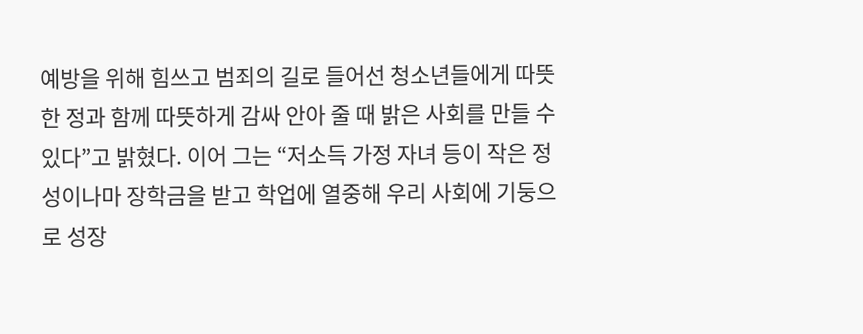예방을 위해 힘쓰고 범죄의 길로 들어선 청소년들에게 따뜻한 정과 함께 따뜻하게 감싸 안아 줄 때 밝은 사회를 만들 수 있다”고 밝혔다. 이어 그는 “저소득 가정 자녀 등이 작은 정성이나마 장학금을 받고 학업에 열중해 우리 사회에 기둥으로 성장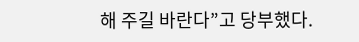해 주길 바란다”고 당부했다.